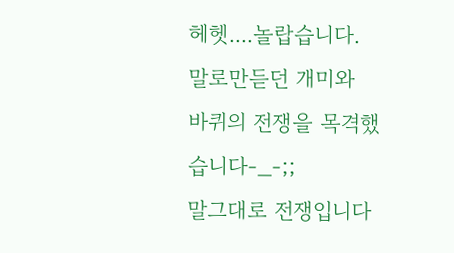헤헷....놀랍습니다.
말로만듣던 개미와 바퀴의 전쟁을 목격했습니다-_-;;
말그대로 전쟁입니다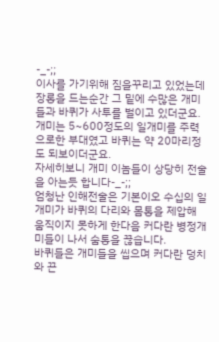-_-;;
이사를 가기위해 짐을꾸리고 있었는데 장롱을 드는순간 그 밑에 수많은 개미들과 바퀴가 사투를 벌이고 있더군요.
개미는 5~600정도의 일개미를 주력으로한 부대였고 바퀴는 약 20마리정도 되보이더군요.
자세히보니 개미 이놈들이 상당히 전술을 아는듯 합니다-_-;;
엄청난 인해전술은 기본이오 수십의 일개미가 바퀴의 다리와 몸통을 제압해 움직이지 못하게 한다음 커다란 병정개미들이 나서 숨통을 끊습니다.
바퀴들은 개미들을 씹으며 커다란 덩치와 끈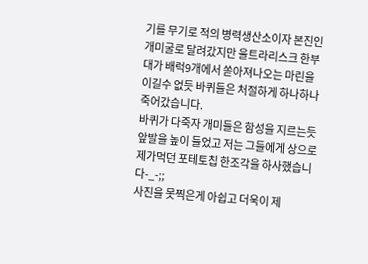기를 무기로 적의 병력생산소이자 본진인 개미굴로 달려갔지만 울트라리스크 한부대가 배럭9개에서 쏟아져나오는 마린을 이길수 없듯 바퀴들은 처절하게 하나하나 죽어갔습니다.
바퀴가 다죽자 개미들은 함성을 지르는듯 앞발을 높이 들었고 저는 그들에게 상으로 제가먹던 포테토칩 한조각을 하사했습니다-_-;;
사진을 못찍은게 아쉽고 더욱이 제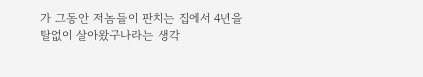가 그동안 저놈들이 판치는 집에서 4년을 탈없이 살아왔구나라는 생각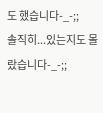도 했습니다-_-;;
솔직히...있는지도 몰랐습니다-_-;;